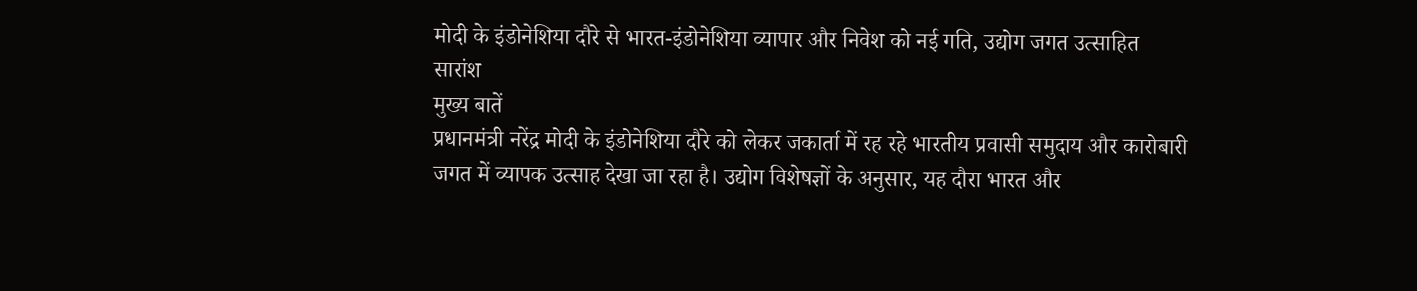मोदी के इंडोनेशिया दौरे से भारत-इंडोनेशिया व्यापार और निवेश को नई गति, उद्योग जगत उत्साहित
सारांश
मुख्य बातें
प्रधानमंत्री नरेंद्र मोदी के इंडोनेशिया दौरे को लेकर जकार्ता में रह रहे भारतीय प्रवासी समुदाय और कारोबारी जगत में व्यापक उत्साह देखा जा रहा है। उद्योग विशेषज्ञों के अनुसार, यह दौरा भारत और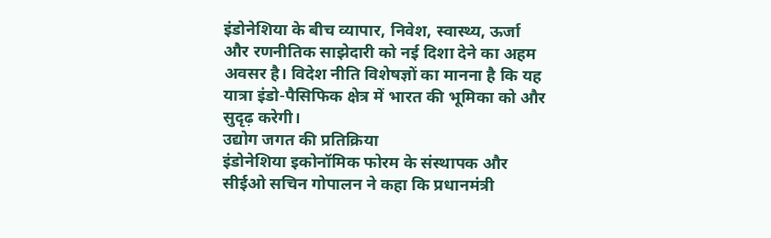इंडोनेशिया के बीच व्यापार, निवेश, स्वास्थ्य, ऊर्जा और रणनीतिक साझेदारी को नई दिशा देने का अहम अवसर है। विदेश नीति विशेषज्ञों का मानना है कि यह यात्रा इंडो-पैसिफिक क्षेत्र में भारत की भूमिका को और सुदृढ़ करेगी।
उद्योग जगत की प्रतिक्रिया
इंडोनेशिया इकोनॉमिक फोरम के संस्थापक और सीईओ सचिन गोपालन ने कहा कि प्रधानमंत्री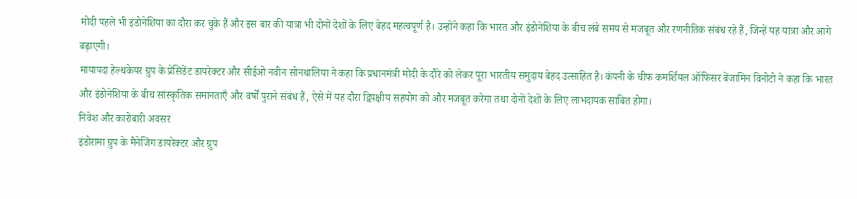मोदी पहले भी इंडोनेशिया का दौरा कर चुके हैं और इस बार की यात्रा भी दोनों देशों के लिए बेहद महत्वपूर्ण है। उन्होंने कहा कि भारत और इंडोनेशिया के बीच लंबे समय से मजबूत और रणनीतिक संबंध रहे हैं, जिन्हें यह यात्रा और आगे बढ़ाएगी।
मायापदा हेल्थकेयर ग्रुप के प्रेसिडेंट डायरेक्टर और सीईओ नवीन सोनथालिया ने कहा कि प्रधानमंत्री मोदी के दौरे को लेकर पूरा भारतीय समुदाय बेहद उत्साहित है। कंपनी के चीफ कमर्शियल ऑफिसर बेंजामिन विनोटो ने कहा कि भारत और इंडोनेशिया के बीच सांस्कृतिक समानताएँ और वर्षों पुराने संबंध हैं, ऐसे में यह दौरा द्विपक्षीय सहयोग को और मजबूत करेगा तथा दोनों देशों के लिए लाभदायक साबित होगा।
निवेश और कारोबारी अवसर
इंडोरामा ग्रुप के मैनेजिंग डायरेक्टर और ग्रुप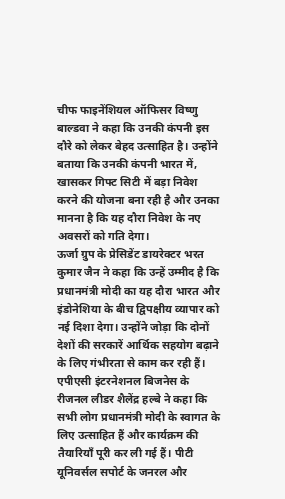चीफ फाइनेंशियल ऑफिसर विष्णु बाल्डवा ने कहा कि उनकी कंपनी इस दौरे को लेकर बेहद उत्साहित है। उन्होंने बताया कि उनकी कंपनी भारत में, खासकर गिफ्ट सिटी में बड़ा निवेश करने की योजना बना रही है और उनका मानना है कि यह दौरा निवेश के नए अवसरों को गति देगा।
ऊर्जा ग्रुप के प्रेसिडेंट डायरेक्टर भरत कुमार जैन ने कहा कि उन्हें उम्मीद है कि प्रधानमंत्री मोदी का यह दौरा भारत और इंडोनेशिया के बीच द्विपक्षीय व्यापार को नई दिशा देगा। उन्होंने जोड़ा कि दोनों देशों की सरकारें आर्थिक सहयोग बढ़ाने के लिए गंभीरता से काम कर रही हैं।
एपीएसी इंटरनेशनल बिजनेस के रीजनल लीडर शैलेंद्र हल्बे ने कहा कि सभी लोग प्रधानमंत्री मोदी के स्वागत के लिए उत्साहित हैं और कार्यक्रम की तैयारियाँ पूरी कर ली गई हैं। पीटी यूनिवर्सल सपोर्ट के जनरल और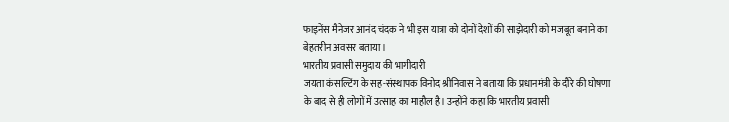फाइनेंस मैनेजर आनंद चंदक ने भी इस यात्रा को दोनों देशों की साझेदारी को मजबूत बनाने का बेहतरीन अवसर बताया।
भारतीय प्रवासी समुदाय की भागीदारी
जयता कंसल्टिंग के सह-संस्थापक विनोद श्रीनिवास ने बताया कि प्रधानमंत्री के दौरे की घोषणा के बाद से ही लोगों में उत्साह का माहौल है। उन्होंने कहा कि भारतीय प्रवासी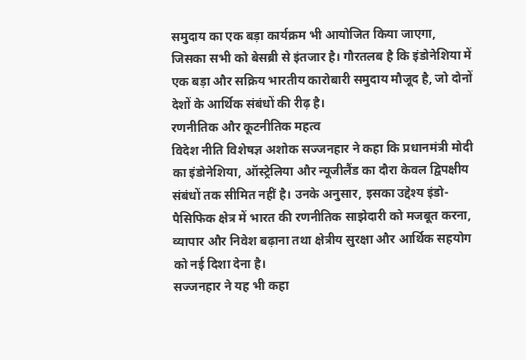समुदाय का एक बड़ा कार्यक्रम भी आयोजित किया जाएगा, जिसका सभी को बेसब्री से इंतजार है। गौरतलब है कि इंडोनेशिया में एक बड़ा और सक्रिय भारतीय कारोबारी समुदाय मौजूद है, जो दोनों देशों के आर्थिक संबंधों की रीढ़ है।
रणनीतिक और कूटनीतिक महत्व
विदेश नीति विशेषज्ञ अशोक सज्जनहार ने कहा कि प्रधानमंत्री मोदी का इंडोनेशिया, ऑस्ट्रेलिया और न्यूजीलैंड का दौरा केवल द्विपक्षीय संबंधों तक सीमित नहीं है। उनके अनुसार, इसका उद्देश्य इंडो-पैसिफिक क्षेत्र में भारत की रणनीतिक साझेदारी को मजबूत करना, व्यापार और निवेश बढ़ाना तथा क्षेत्रीय सुरक्षा और आर्थिक सहयोग को नई दिशा देना है।
सज्जनहार ने यह भी कहा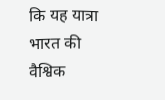कि यह यात्रा भारत की वैश्विक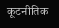कूटनीतिक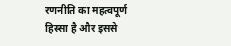रणनीति का महत्वपूर्ण हिस्सा है और इससे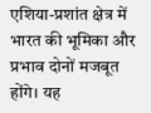एशिया-प्रशांत क्षेत्र में भारत की भूमिका और प्रभाव दोनों मजबूत होंगे। यह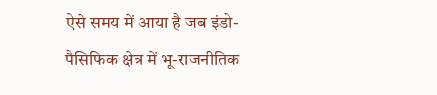ऐसे समय में आया है जब इंडो-पैसिफिक क्षेत्र में भू-राजनीतिक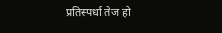प्रतिस्पर्धा तेज हो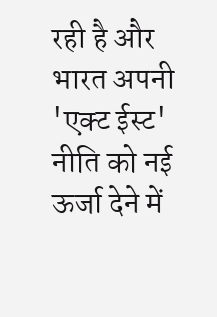रही है और भारत अपनी 'एक्ट ईस्ट' नीति को नई ऊर्जा देने में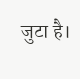जुटा है।